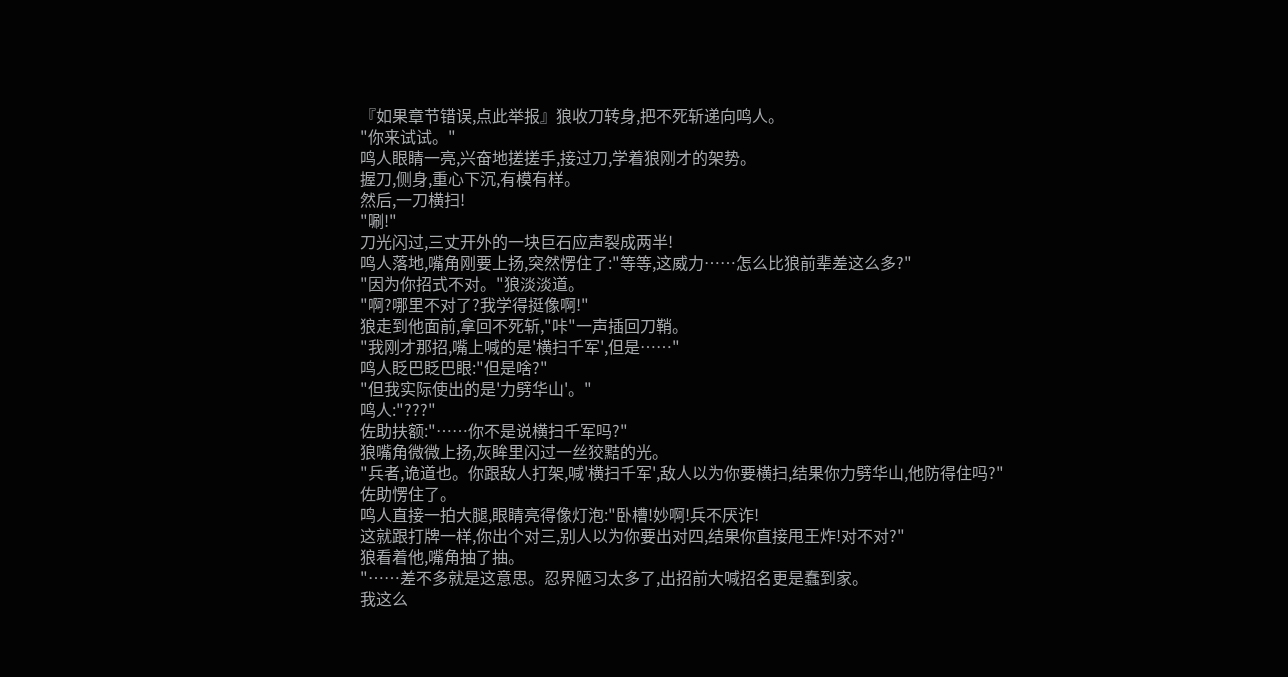『如果章节错误,点此举报』狼收刀转身,把不死斩递向鸣人。
"你来试试。"
鸣人眼睛一亮,兴奋地搓搓手,接过刀,学着狼刚才的架势。
握刀,侧身,重心下沉,有模有样。
然后,一刀横扫!
"唰!"
刀光闪过,三丈开外的一块巨石应声裂成两半!
鸣人落地,嘴角刚要上扬,突然愣住了:"等等,这威力……怎么比狼前辈差这么多?"
"因为你招式不对。"狼淡淡道。
"啊?哪里不对了?我学得挺像啊!"
狼走到他面前,拿回不死斩,"咔"一声插回刀鞘。
"我刚才那招,嘴上喊的是'横扫千军',但是……"
鸣人眨巴眨巴眼:"但是啥?"
"但我实际使出的是'力劈华山'。"
鸣人:"???"
佐助扶额:"……你不是说横扫千军吗?"
狼嘴角微微上扬,灰眸里闪过一丝狡黠的光。
"兵者,诡道也。你跟敌人打架,喊'横扫千军',敌人以为你要横扫,结果你力劈华山,他防得住吗?"
佐助愣住了。
鸣人直接一拍大腿,眼睛亮得像灯泡:"卧槽!妙啊!兵不厌诈!
这就跟打牌一样,你出个对三,别人以为你要出对四,结果你直接甩王炸!对不对?"
狼看着他,嘴角抽了抽。
"……差不多就是这意思。忍界陋习太多了,出招前大喊招名更是蠢到家。
我这么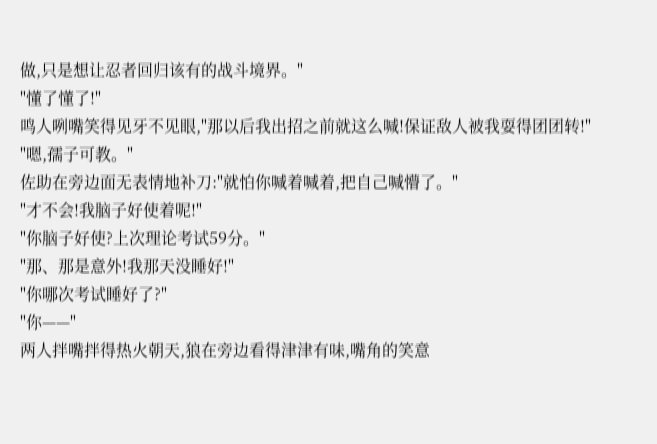做,只是想让忍者回归该有的战斗境界。"
"懂了懂了!"
鸣人咧嘴笑得见牙不见眼,"那以后我出招之前就这么喊!保证敌人被我耍得团团转!"
"嗯,孺子可教。"
佐助在旁边面无表情地补刀:"就怕你喊着喊着,把自己喊懵了。"
"才不会!我脑子好使着呢!"
"你脑子好使?上次理论考试59分。"
"那、那是意外!我那天没睡好!"
"你哪次考试睡好了?"
"你——"
两人拌嘴拌得热火朝天,狼在旁边看得津津有味,嘴角的笑意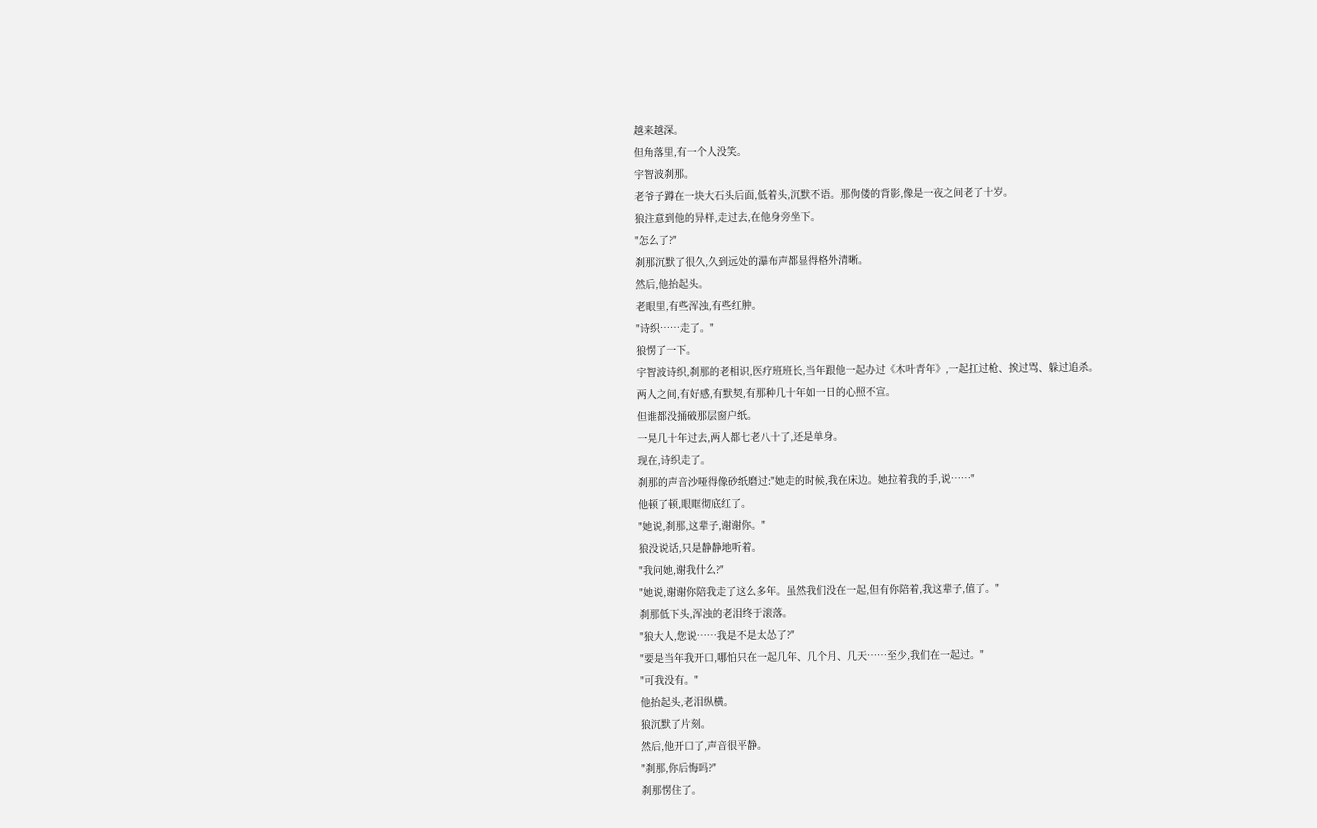越来越深。
但角落里,有一个人没笑。
宇智波刹那。
老爷子蹲在一块大石头后面,低着头,沉默不语。那佝偻的背影,像是一夜之间老了十岁。
狼注意到他的异样,走过去,在他身旁坐下。
"怎么了?"
刹那沉默了很久,久到远处的瀑布声都显得格外清晰。
然后,他抬起头。
老眼里,有些浑浊,有些红肿。
"诗织……走了。"
狼愣了一下。
宇智波诗织,刹那的老相识,医疗班班长,当年跟他一起办过《木叶青年》,一起扛过枪、挨过骂、躲过追杀。
两人之间,有好感,有默契,有那种几十年如一日的心照不宣。
但谁都没捅破那层窗户纸。
一晃几十年过去,两人都七老八十了,还是单身。
现在,诗织走了。
刹那的声音沙哑得像砂纸磨过:"她走的时候,我在床边。她拉着我的手,说……"
他顿了顿,眼眶彻底红了。
"她说,刹那,这辈子,谢谢你。"
狼没说话,只是静静地听着。
"我问她,谢我什么?"
"她说,谢谢你陪我走了这么多年。虽然我们没在一起,但有你陪着,我这辈子,值了。"
刹那低下头,浑浊的老泪终于滚落。
"狼大人,您说……我是不是太怂了?"
"要是当年我开口,哪怕只在一起几年、几个月、几天……至少,我们在一起过。"
"可我没有。"
他抬起头,老泪纵横。
狼沉默了片刻。
然后,他开口了,声音很平静。
"刹那,你后悔吗?"
刹那愣住了。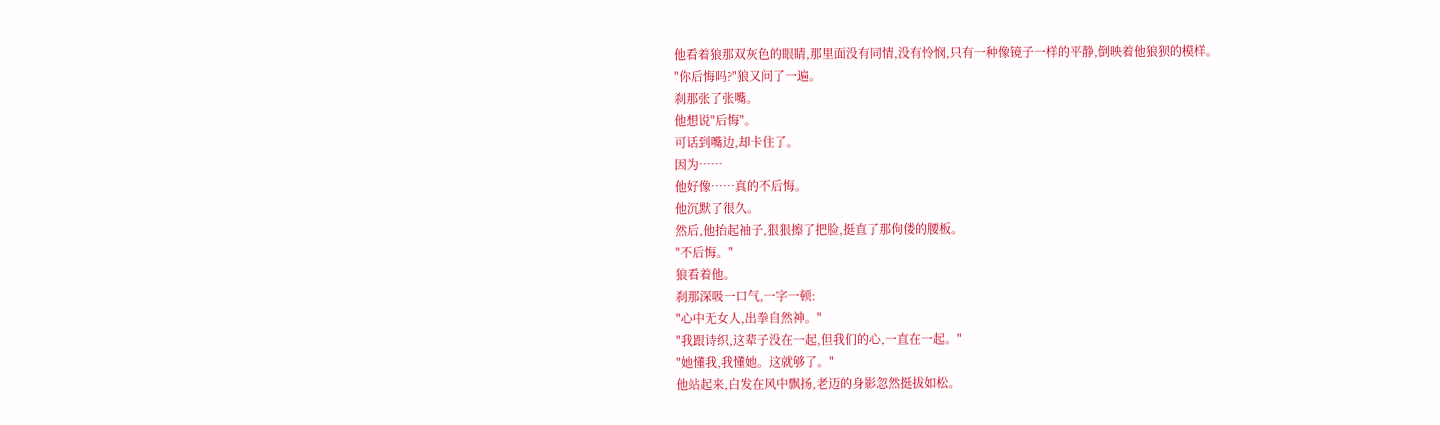他看着狼那双灰色的眼睛,那里面没有同情,没有怜悯,只有一种像镜子一样的平静,倒映着他狼狈的模样。
"你后悔吗?"狼又问了一遍。
刹那张了张嘴。
他想说"后悔"。
可话到嘴边,却卡住了。
因为……
他好像……真的不后悔。
他沉默了很久。
然后,他抬起袖子,狠狠擦了把脸,挺直了那佝偻的腰板。
"不后悔。"
狼看着他。
刹那深吸一口气,一字一顿:
"心中无女人,出拳自然神。"
"我跟诗织,这辈子没在一起,但我们的心,一直在一起。"
"她懂我,我懂她。这就够了。"
他站起来,白发在风中飘扬,老迈的身影忽然挺拔如松。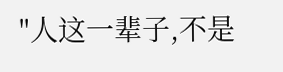"人这一辈子,不是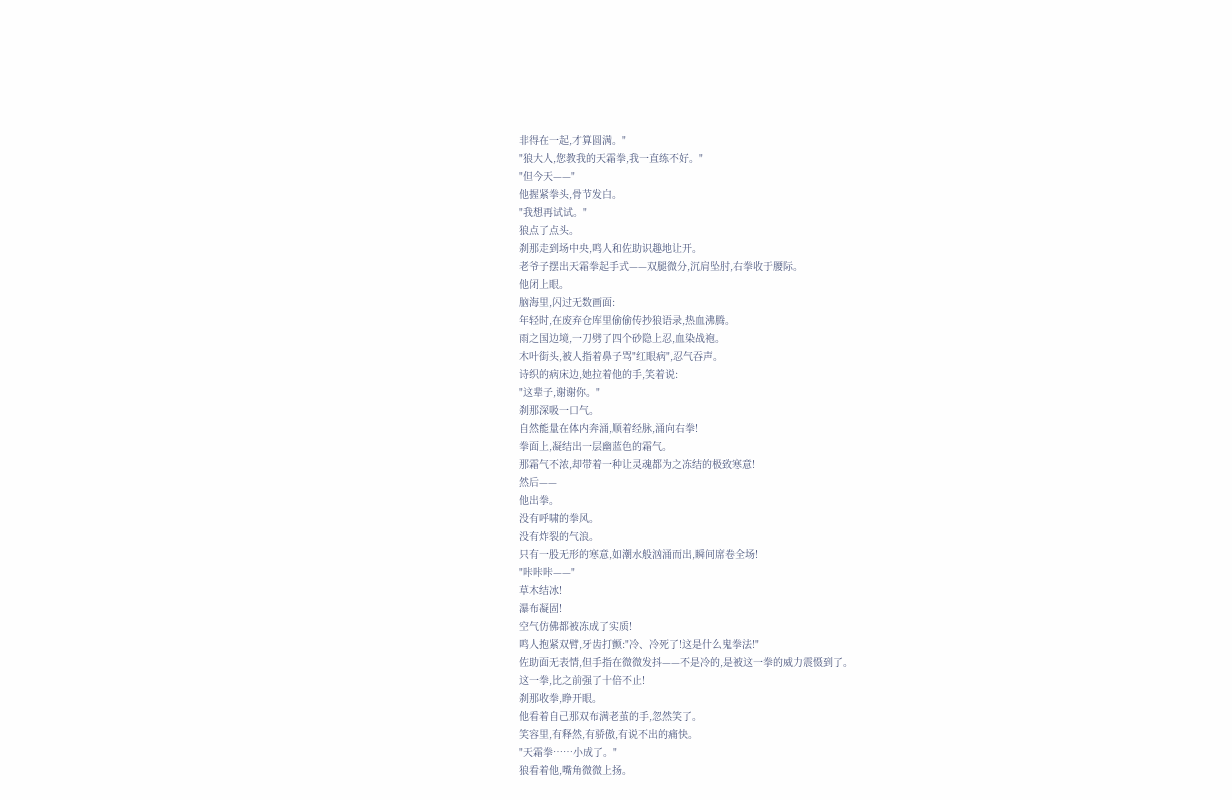非得在一起,才算圆满。"
"狼大人,您教我的天霜拳,我一直练不好。"
"但今天——"
他握紧拳头,骨节发白。
"我想再试试。"
狼点了点头。
刹那走到场中央,鸣人和佐助识趣地让开。
老爷子摆出天霜拳起手式——双腿微分,沉肩坠肘,右拳收于腰际。
他闭上眼。
脑海里,闪过无数画面:
年轻时,在废弃仓库里偷偷传抄狼语录,热血沸腾。
雨之国边境,一刀劈了四个砂隐上忍,血染战袍。
木叶街头,被人指着鼻子骂"红眼病",忍气吞声。
诗织的病床边,她拉着他的手,笑着说:
"这辈子,谢谢你。"
刹那深吸一口气。
自然能量在体内奔涌,顺着经脉,涌向右拳!
拳面上,凝结出一层幽蓝色的霜气。
那霜气不浓,却带着一种让灵魂都为之冻结的极致寒意!
然后——
他出拳。
没有呼啸的拳风。
没有炸裂的气浪。
只有一股无形的寒意,如潮水般汹涌而出,瞬间席卷全场!
"咔咔咔——"
草木结冰!
瀑布凝固!
空气仿佛都被冻成了实质!
鸣人抱紧双臂,牙齿打颤:"冷、冷死了!这是什么鬼拳法!"
佐助面无表情,但手指在微微发抖——不是冷的,是被这一拳的威力震慑到了。
这一拳,比之前强了十倍不止!
刹那收拳,睁开眼。
他看着自己那双布满老茧的手,忽然笑了。
笑容里,有释然,有骄傲,有说不出的痛快。
"天霜拳……小成了。"
狼看着他,嘴角微微上扬。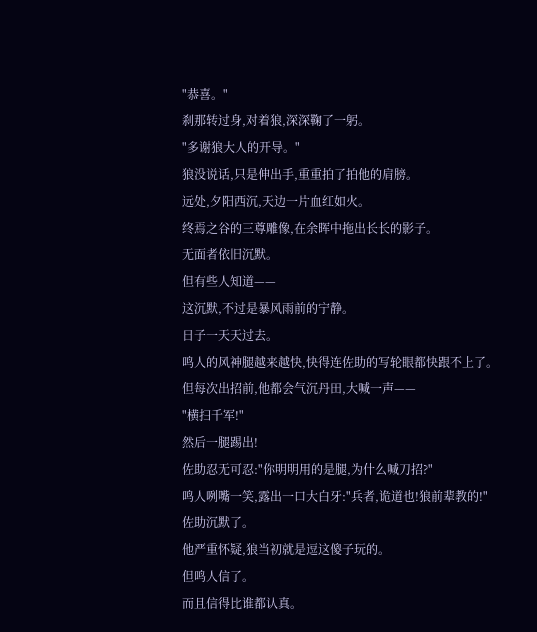"恭喜。"
刹那转过身,对着狼,深深鞠了一躬。
"多谢狼大人的开导。"
狼没说话,只是伸出手,重重拍了拍他的肩膀。
远处,夕阳西沉,天边一片血红如火。
终焉之谷的三尊雕像,在余晖中拖出长长的影子。
无面者依旧沉默。
但有些人知道——
这沉默,不过是暴风雨前的宁静。
日子一天天过去。
鸣人的风神腿越来越快,快得连佐助的写轮眼都快跟不上了。
但每次出招前,他都会气沉丹田,大喊一声——
"横扫千军!"
然后一腿踢出!
佐助忍无可忍:"你明明用的是腿,为什么喊刀招?"
鸣人咧嘴一笑,露出一口大白牙:"兵者,诡道也!狼前辈教的!"
佐助沉默了。
他严重怀疑,狼当初就是逗这傻子玩的。
但鸣人信了。
而且信得比谁都认真。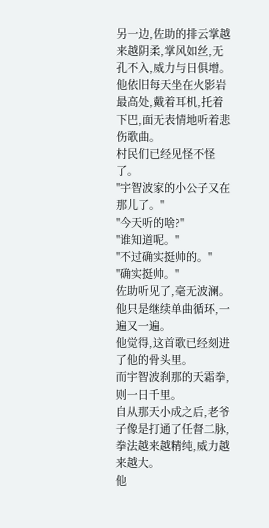另一边,佐助的排云掌越来越阴柔,掌风如丝,无孔不入,威力与日俱增。
他依旧每天坐在火影岩最高处,戴着耳机,托着下巴,面无表情地听着悲伤歌曲。
村民们已经见怪不怪了。
"宇智波家的小公子又在那儿了。"
"今天听的啥?"
"谁知道呢。"
"不过确实挺帅的。"
"确实挺帅。"
佐助听见了,毫无波澜。
他只是继续单曲循环,一遍又一遍。
他觉得,这首歌已经刻进了他的骨头里。
而宇智波刹那的天霜拳,则一日千里。
自从那天小成之后,老爷子像是打通了任督二脉,拳法越来越精纯,威力越来越大。
他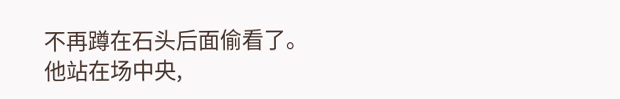不再蹲在石头后面偷看了。
他站在场中央,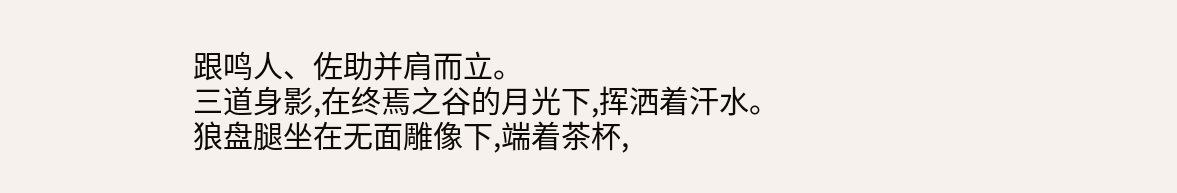跟鸣人、佐助并肩而立。
三道身影,在终焉之谷的月光下,挥洒着汗水。
狼盘腿坐在无面雕像下,端着茶杯,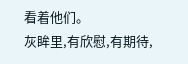看着他们。
灰眸里,有欣慰,有期待,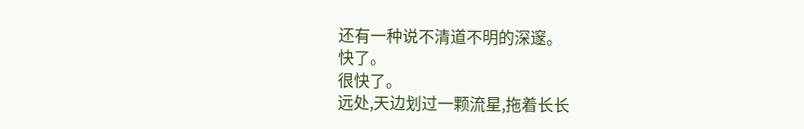还有一种说不清道不明的深邃。
快了。
很快了。
远处,天边划过一颗流星,拖着长长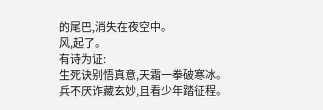的尾巴,消失在夜空中。
风,起了。
有诗为证:
生死诀别悟真意,天霜一拳破寒冰。
兵不厌诈藏玄妙,且看少年踏征程。